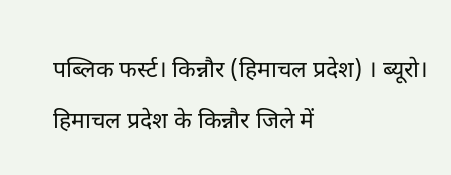पब्लिक फर्स्ट। किन्नौर (हिमाचल प्रदेश) । ब्यूरो।
हिमाचल प्रदेश के किन्नौर जिले में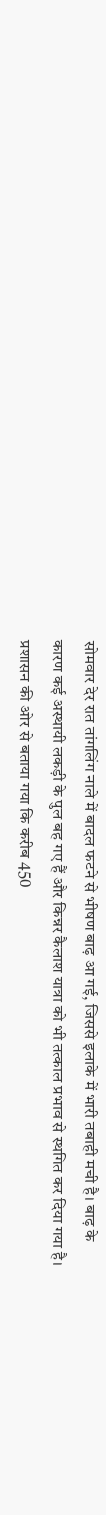सोमवार देर रात तांगलिंग नाले में बादल फटने से भीषण बाढ़ आ गई, जिससे इलाके में भारी तबाही मची है। बाढ़ के कारण कई अस्थायी लकड़ी के पुल बह गए हैं और किन्नर कैलाश यात्रा को भी तत्काल प्रभाव से स्थगित कर दिया गया है।
प्रशासन की ओर से बताया गया कि करीब 450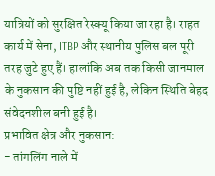यात्रियों को सुरक्षित रेस्क्यू किया जा रहा है। राहत कार्य में सेना, ITBP और स्थानीय पुलिस बल पूरी तरह जुटे हुए हैं। हालांकि अब तक किसी जानमाल के नुकसान की पुष्टि नहीं हुई है, लेकिन स्थिति बेहद संवेदनशील बनी हुई है।
प्रभावित क्षेत्र और नुकसान:
- तांगलिंग नाले में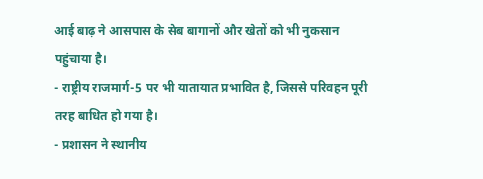आई बाढ़ ने आसपास के सेब बागानों और खेतों को भी नुकसान पहुंचाया है।
- राष्ट्रीय राजमार्ग-5 पर भी यातायात प्रभावित है, जिससे परिवहन पूरी तरह बाधित हो गया है।
- प्रशासन ने स्थानीय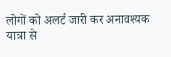लोगों को अलर्ट जारी कर अनावश्यक यात्रा से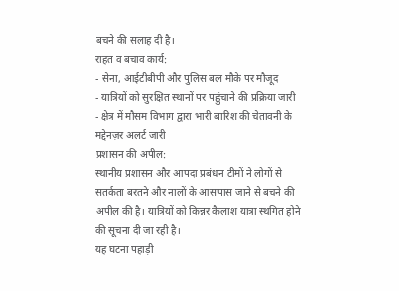बचने की सलाह दी है।
राहत व बचाव कार्य:
- सेना, आईटीबीपी और पुलिस बल मौके पर मौजूद
- यात्रियों को सुरक्षित स्थानों पर पहुंचाने की प्रक्रिया जारी
- क्षेत्र में मौसम विभाग द्वारा भारी बारिश की चेतावनी के मद्देनज़र अलर्ट जारी
प्रशासन की अपील:
स्थानीय प्रशासन और आपदा प्रबंधन टीमों ने लोगों से सतर्कता बरतने और नालों के आसपास जाने से बचने की अपील की है। यात्रियों को किन्नर कैलाश यात्रा स्थगित होने की सूचना दी जा रही है।
यह घटना पहाड़ी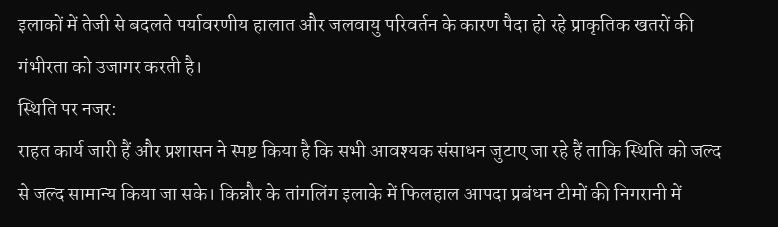इलाकों में तेजी से बदलते पर्यावरणीय हालात और जलवायु परिवर्तन के कारण पैदा हो रहे प्राकृतिक खतरों की गंभीरता को उजागर करती है।
स्थिति पर नजर:
राहत कार्य जारी हैं और प्रशासन ने स्पष्ट किया है कि सभी आवश्यक संसाधन जुटाए जा रहे हैं ताकि स्थिति को जल्द से जल्द सामान्य किया जा सके। किन्नौर के तांगलिंग इलाके में फिलहाल आपदा प्रबंधन टीमों की निगरानी में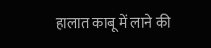हालात काबू में लाने की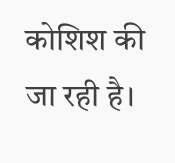कोशिश की जा रही है।